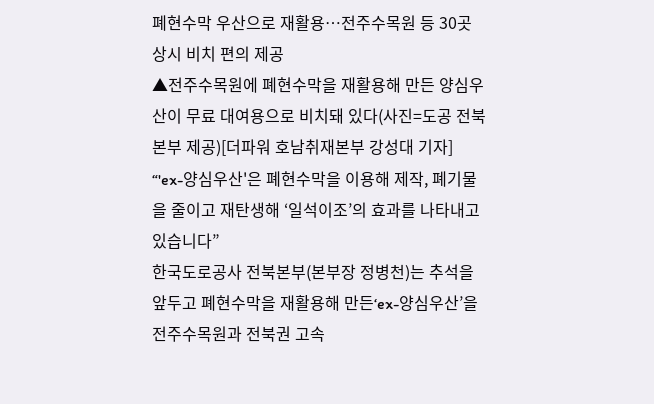폐현수막 우산으로 재활용…전주수목원 등 30곳 상시 비치 편의 제공
▲전주수목원에 폐현수막을 재활용해 만든 양심우산이 무료 대여용으로 비치돼 있다(사진=도공 전북본부 제공)[더파워 호남취재본부 강성대 기자] “'ex-양심우산'은 폐현수막을 이용해 제작, 폐기물을 줄이고 재탄생해 ‘일석이조’의 효과를 나타내고 있습니다”
한국도로공사 전북본부(본부장 정병천)는 추석을 앞두고 폐현수막을 재활용해 만든‘ex-양심우산’을 전주수목원과 전북권 고속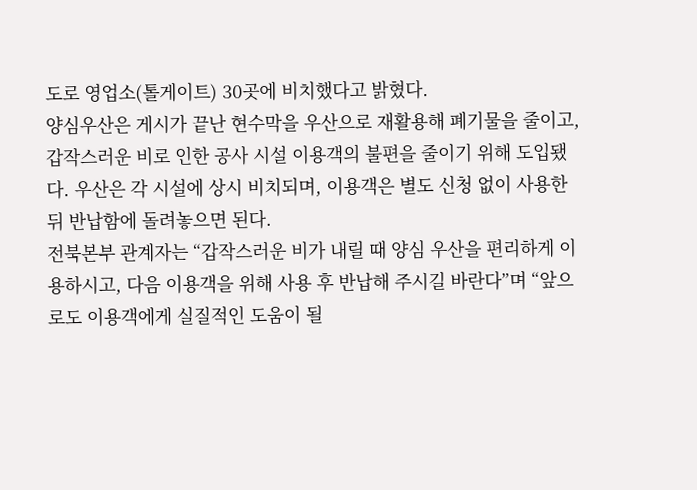도로 영업소(톨게이트) 30곳에 비치했다고 밝혔다.
양심우산은 게시가 끝난 현수막을 우산으로 재활용해 폐기물을 줄이고, 갑작스러운 비로 인한 공사 시설 이용객의 불편을 줄이기 위해 도입됐다. 우산은 각 시설에 상시 비치되며, 이용객은 별도 신청 없이 사용한 뒤 반납함에 돌려놓으면 된다.
전북본부 관계자는 “갑작스러운 비가 내릴 때 양심 우산을 편리하게 이용하시고, 다음 이용객을 위해 사용 후 반납해 주시길 바란다”며 “앞으로도 이용객에게 실질적인 도움이 될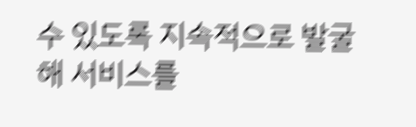수 있도록 지속적으로 발굴해 서비스를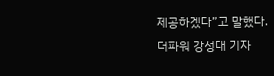제공하겠다”고 말했다.
더파워 강성대 기자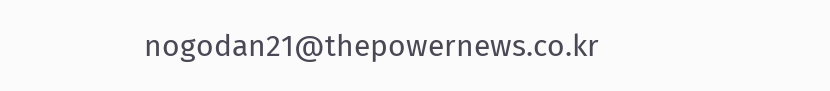nogodan21@thepowernews.co.kr